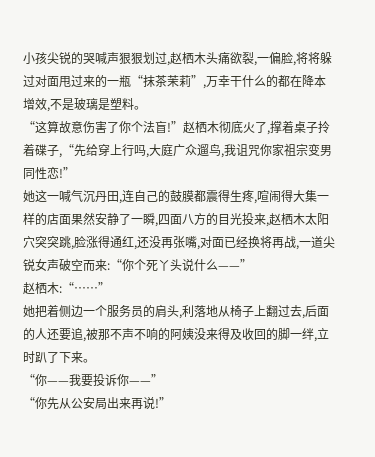小孩尖锐的哭喊声狠狠划过,赵栖木头痛欲裂,一偏脸,将将躲过对面甩过来的一瓶“抹茶茉莉”,万幸干什么的都在降本增效,不是玻璃是塑料。
“这算故意伤害了你个法盲!”赵栖木彻底火了,撑着桌子拎着碟子,“先给穿上行吗,大庭广众遛鸟,我诅咒你家祖宗变男同性恋!”
她这一喊气沉丹田,连自己的鼓膜都震得生疼,喧闹得大集一样的店面果然安静了一瞬,四面八方的目光投来,赵栖木太阳穴突突跳,脸涨得通红,还没再张嘴,对面已经换将再战,一道尖锐女声破空而来:“你个死丫头说什么——”
赵栖木:“……”
她把着侧边一个服务员的肩头,利落地从椅子上翻过去,后面的人还要追,被那不声不响的阿姨没来得及收回的脚一绊,立时趴了下来。
“你——我要投诉你——”
“你先从公安局出来再说!”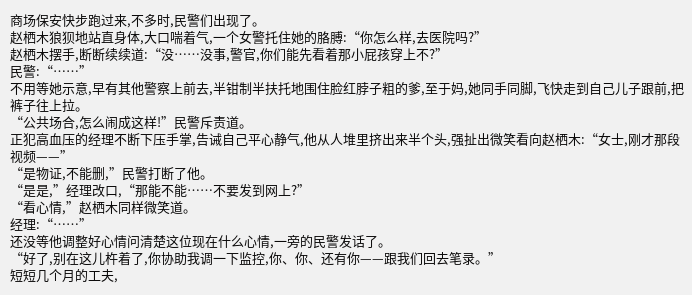商场保安快步跑过来,不多时,民警们出现了。
赵栖木狼狈地站直身体,大口喘着气,一个女警托住她的胳膊:“你怎么样,去医院吗?”
赵栖木摆手,断断续续道:“没……没事,警官,你们能先看着那小屁孩穿上不?”
民警:“……”
不用等她示意,早有其他警察上前去,半钳制半扶托地围住脸红脖子粗的爹,至于妈,她同手同脚,飞快走到自己儿子跟前,把裤子往上拉。
“公共场合,怎么闹成这样!”民警斥责道。
正犯高血压的经理不断下压手掌,告诫自己平心静气,他从人堆里挤出来半个头,强扯出微笑看向赵栖木:“女士,刚才那段视频——”
“是物证,不能删,”民警打断了他。
“是是,”经理改口,“那能不能……不要发到网上?”
“看心情,”赵栖木同样微笑道。
经理:“……”
还没等他调整好心情问清楚这位现在什么心情,一旁的民警发话了。
“好了,别在这儿杵着了,你协助我调一下监控,你、你、还有你——跟我们回去笔录。”
短短几个月的工夫,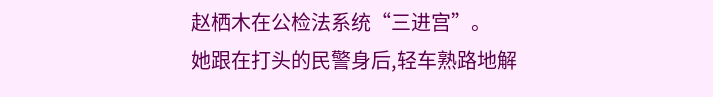赵栖木在公检法系统“三进宫”。
她跟在打头的民警身后,轻车熟路地解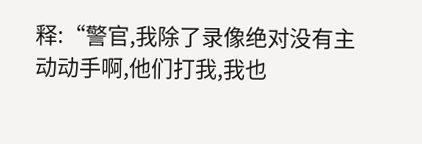释:“警官,我除了录像绝对没有主动动手啊,他们打我,我也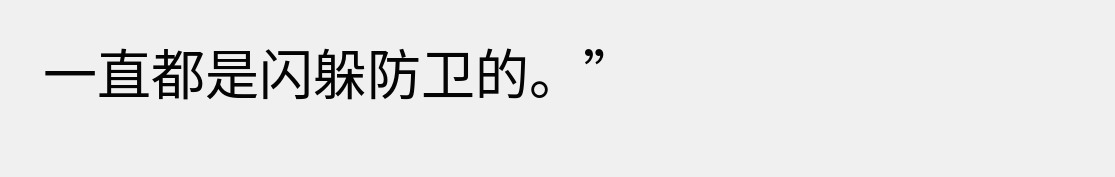一直都是闪躲防卫的。”